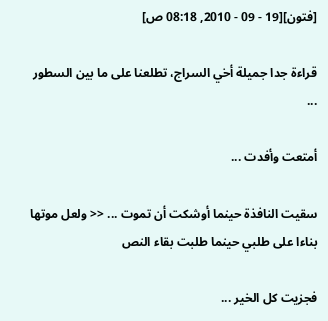[فتون][19 - 09 - 2010, 08:18 ص]

قراءة جدا جميلة أخي السراج، تطلعنا على ما بين السطور ...

أمتعت وأفدت ...

سقيت النافذة حينما أوشكت أن تموت ... << ولعل موتها بناءا على طلبي حينما طلبت بقاء النص

فجزيت كل الخير ...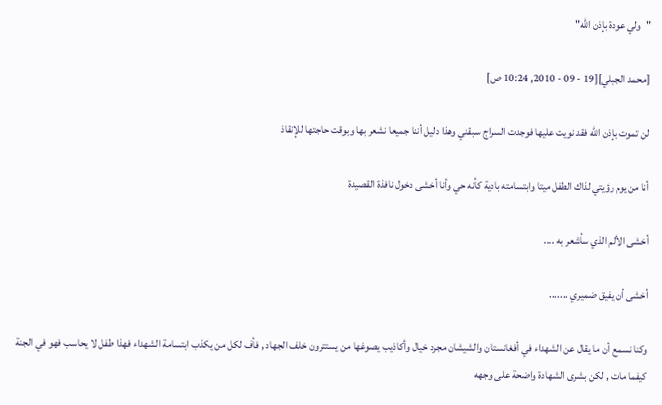"ولي عودة بإذن الله"

[محمد الجبلي][19 - 09 - 2010, 10:24 ص]

لن تموت بإذن الله فقد نويت عليها فوجدت السراج سبقني وهذا دليل أننا جميعا نشعر بها وبوقت حاجتها للإنقاذ

أنا من يوم رؤيتي لذاك الطفل ميتا وابتسامته بادية كأنه حي وأنا أخشى دخول نافذة القصيدة

أخشى الألم الذي سأشعر به ....

أخشى أن يفيق ضميري .......

وكنا نسمع أن ما يقال عن الشهداء في أفغانستان والشيشان مجرد خيال وأكاذيب يصوغها من يستترون خلف الجهاد , فأف لكل من يكذب ابتسامة الشهداء فهذا طفل لا يحاسب فهو في الجنة كيفما مات , لكن بشرى الشهادة واضحة على وجهه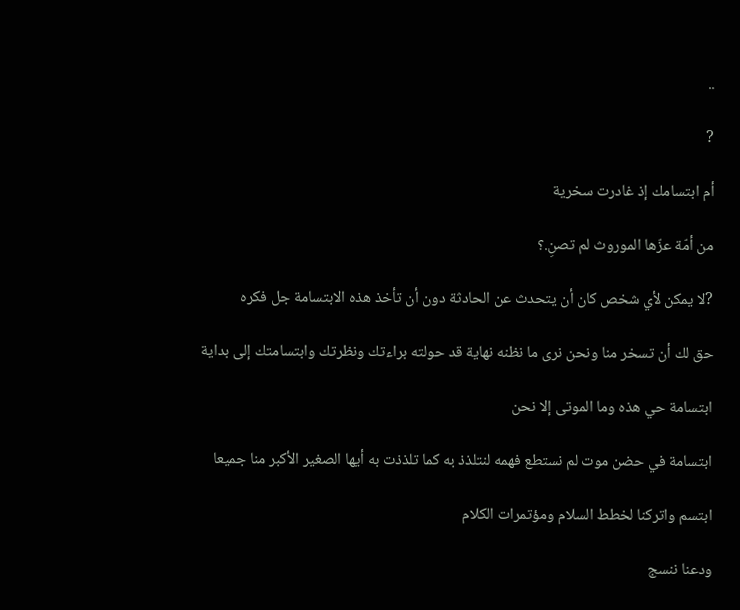..

?

أم ابتسامك إذ غادرت سخرية

من أمّة عزّها الموروث لم تصنِ.؟

?لا يمكن لأي شخص كان أن يتحدث عن الحادثة دون أن تأخذ هذه الابتسامة جل فكره

حق لك أن تسخر منا ونحن نرى ما نظنه نهاية قد حولته براءتك ونظرتك وابتسامتك إلى بداية

ابتسامة حي هذه وما الموتى إلا نحن

ابتسامة في حضن موت لم نستطع فهمه لنتلذذ به كما تلذذت به أيها الصغير الأكبر منا جميعا

ابتسم واتركنا لخطط السلام ومؤتمرات الكلام

ودعنا ننسج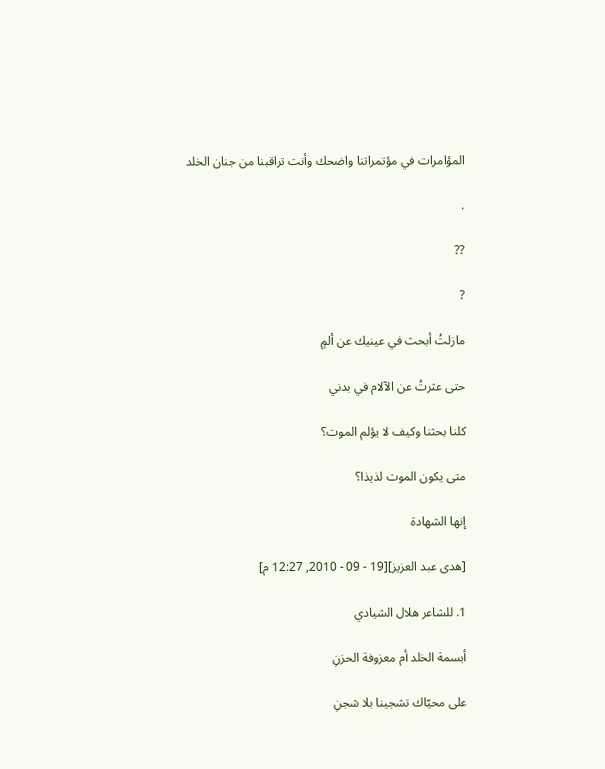المؤامرات في مؤتمراتنا واضحك وأنت تراقبنا من جنان الخلد

.

??

?

مازلتُ أبحث في عينيك عن ألمٍ

حتى عثرتُ عن الآلام في بدني

كلنا بحثنا وكيف لا يؤلم الموت؟

متى يكون الموت لذيذا؟

إنها الشهادة

[هدى عبد العزيز][19 - 09 - 2010, 12:27 م]

1. للشاعر هلال الشيادي

أبسمة الخلد أم معزوفة الحزنِ

على محيّاك تشجينا بلا شجنِ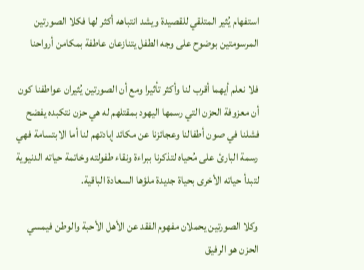استفهام يُثير المتلقي للقصيدة ويشد انتباهه أكثر لها فكلا الصورتين المرسومتين بوضوح على وجه الطفل يتنازعان عاطفة بمكامن أرواحنا

فلا نعلم أيهما أقرب لنا وأكثر تأثيرا ومع أن الصورتين يُثيران عواطفنا كون أن معزوفة الحزن التي رسمها اليهود بمقتلهم له هي حزن نتكبده يفضح فشلنا في صون أطفالنا وعجائزنا عن مكائد إبادتهم لنا أما الابتسامة فهي رسمة البارئ على مُحياه لتذكرنا ببراءة ونقاء طفولته وخاتمة حياته الدنيوية لتبدأ حياته الأخرى بحياة جديدة ملؤها السعادة الباقية.

وكلا الصورتين يحملان مفهوم الفقد عن الأهل الأحبة والوطن فيمسي الحزن هو الرفيق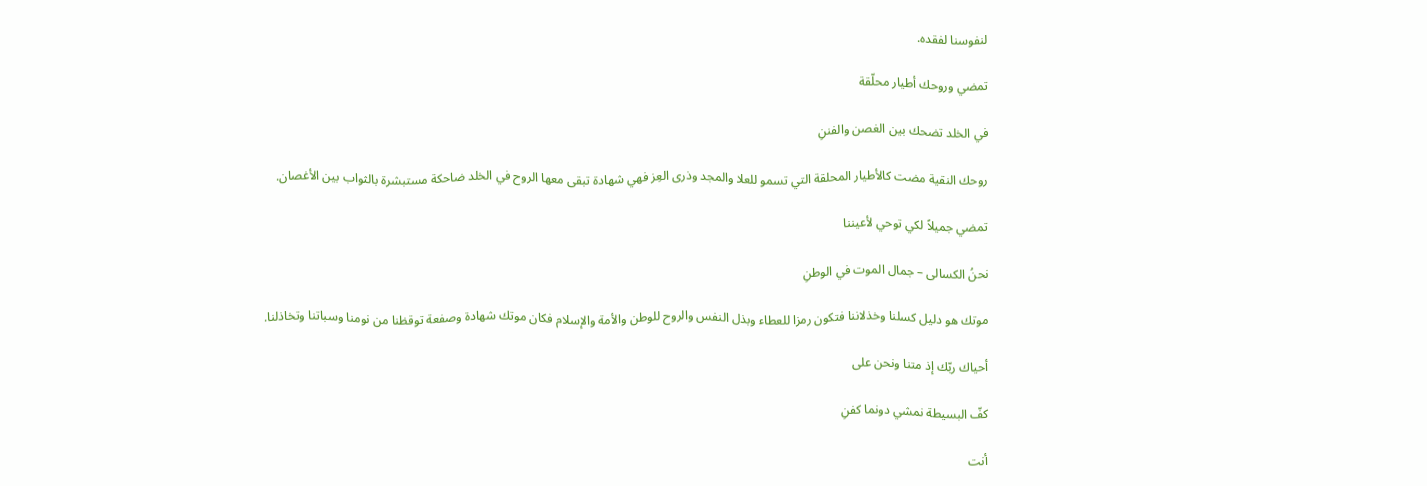لنفوسنا لفقده.

تمضي وروحك أطيار محلّقة

في الخلد تضحك بين الغصن والفننِ

روحك النقية مضت كالأطيار المحلقة التي تسمو للعلا والمجد وذرى العِز فهي شهادة تبقى معها الروح في الخلد ضاحكة مستبشرة بالثواب بين الأغصان.

تمضي جميلاً لكي توحي لأعيننا

نحنُ الكسالى – جمال الموت في الوطنِ

موتك هو دليل كسلنا وخذلاننا فتكون رمزا للعطاء وبذل النفس والروح للوطن والأمة والإسلام فكان موتك شهادة وصفعة توقظنا من نومنا وسباتنا وتخاذلنا.

أحياك ربّك إذ متنا ونحن على

كفّ البسيطة نمشي دونما كفنِ

أنت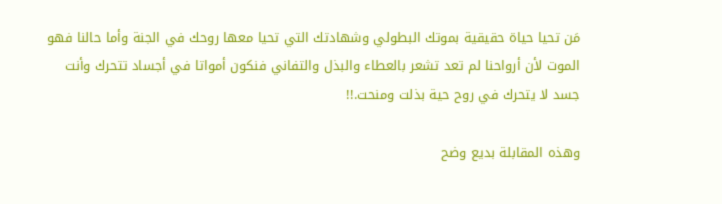مَن تحيا حياة حقيقية بموتك البطولي وشهادتك التي تحيا معها روحك في الجنة وأما حالنا فهو الموت لأن أرواحنا لم تعد تشعر بالعطاء والبذل والتفاني فنكون أمواتا في أجساد تتحرك وأنت جسد لا يتحرك في روح حية بذلت ومنحت.!!

وهذه المقابلة بديع وضح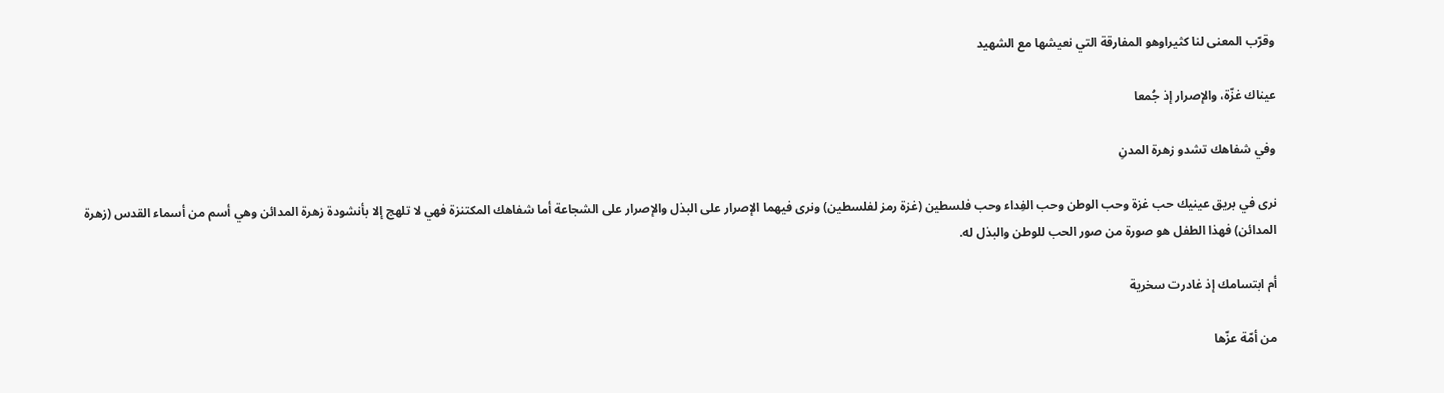وقرّب المعنى لنا كثيراوهو المفارقة التي نعيشها مع الشهيد

عيناك غزّة، والإصرار إذ جُمعا

وفي شفاهك تشدو زهرة المدنِ

نرى في بريق عينيك حب غزة وحب الوطن وحب الفِداء وحب فلسطين (غزة رمز لفلسطين) ونرى فيهما الإصرار على البذل والإصرار على الشجاعة أما شفاهك المكتنزة فهي لا تلهج إلا بأنشودة زهرة المدائن وهي أسم من أسماء القدس (زهرة المدائن) فهذا الطفل هو صورة من صور الحب للوطن والبذل له.

أم ابتسامك إذ غادرت سخرية

من أمّة عزّها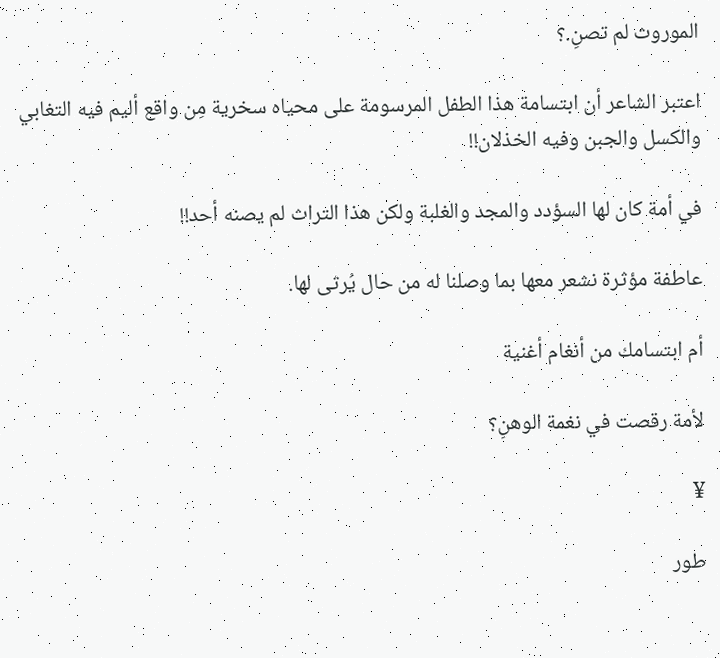الموروث لم تصنِ.؟

اعتبر الشاعر أن ابتسامة هذا الطفل المرسومة على محياه سخرية مِن واقع أليم فيه التغابي والكسل والجبن وفيه الخذلان!!

في أمة كان لها السؤدد والمجد والغلبة ولكن هذا التراث لم يصنه أحد!!

عاطفة مؤثرة نشعر معها بما وصلنا له من حال يُرثى لها.

أم ابتسامك من أنغام أغنية

لأمة رقصت في نغمة الوهنِ؟

¥

طور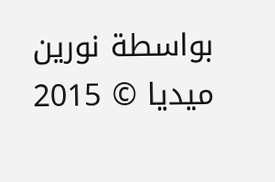بواسطة نورين ميديا © 2015